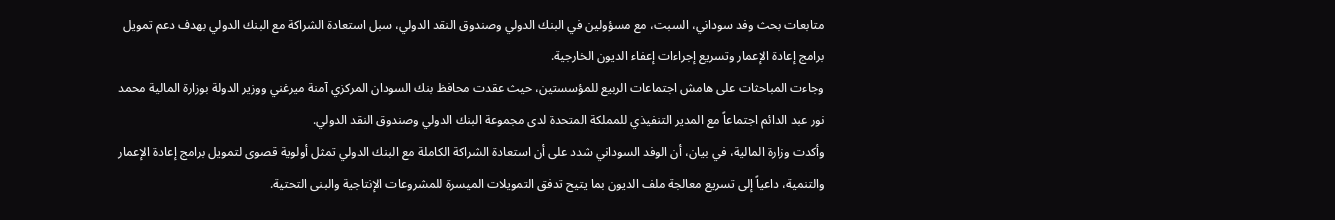متابعات بحث وفد سوداني، السبت، مع مسؤولين في البنك الدولي وصندوق النقد الدولي، سبل استعادة الشراكة مع البنك الدولي بهدف دعم تمويل برامج إعادة الإعمار وتسريع إجراءات إعفاء الديون الخارجية.
وجاءت المباحثات على هامش اجتماعات الربيع للمؤسستين، حيث عقدت محافظ بنك السودان المركزي آمنة ميرغني ووزير الدولة بوزارة المالية محمد نور عبد الدائم اجتماعاً مع المدير التنفيذي للمملكة المتحدة لدى مجموعة البنك الدولي وصندوق النقد الدولي.
وأكدت وزارة المالية، في بيان، أن الوفد السوداني شدد على أن استعادة الشراكة الكاملة مع البنك الدولي تمثل أولوية قصوى لتمويل برامج إعادة الإعمار والتنمية، داعياً إلى تسريع معالجة ملف الديون بما يتيح تدفق التمويلات الميسرة للمشروعات الإنتاجية والبنى التحتية.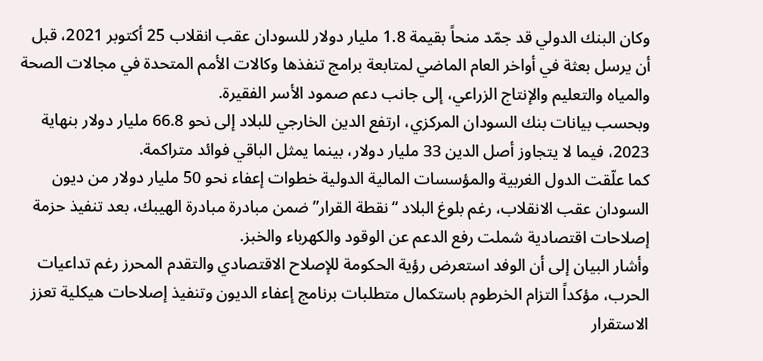وكان البنك الدولي قد جمّد منحاً بقيمة 1.8 مليار دولار للسودان عقب انقلاب 25 أكتوبر 2021، قبل أن يرسل بعثة في أواخر العام الماضي لمتابعة برامج تنفذها وكالات الأمم المتحدة في مجالات الصحة والمياه والتعليم والإنتاج الزراعي، إلى جانب دعم صمود الأسر الفقيرة.
وبحسب بيانات بنك السودان المركزي، ارتفع الدين الخارجي للبلاد إلى نحو 66.8 مليار دولار بنهاية 2023، فيما لا يتجاوز أصل الدين 33 مليار دولار، بينما يمثل الباقي فوائد متراكمة.
كما علّقت الدول الغربية والمؤسسات المالية الدولية خطوات إعفاء نحو 50 مليار دولار من ديون السودان عقب الانقلاب، رغم بلوغ البلاد “نقطة القرار” ضمن مبادرة مبادرة الهيبك، بعد تنفيذ حزمة إصلاحات اقتصادية شملت رفع الدعم عن الوقود والكهرباء والخبز.
وأشار البيان إلى أن الوفد استعرض رؤية الحكومة للإصلاح الاقتصادي والتقدم المحرز رغم تداعيات الحرب، مؤكداً التزام الخرطوم باستكمال متطلبات برنامج إعفاء الديون وتنفيذ إصلاحات هيكلية تعزز الاستقرار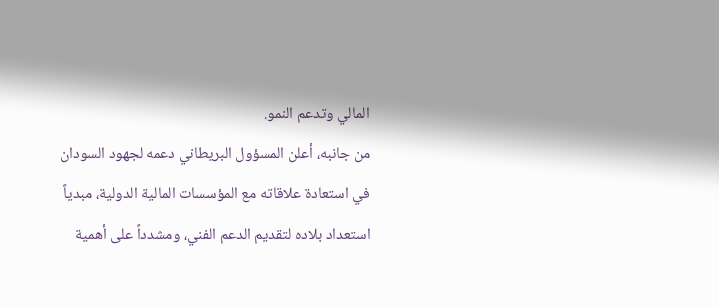المالي وتدعم النمو.
من جانبه، أعلن المسؤول البريطاني دعمه لجهود السودان في استعادة علاقاته مع المؤسسات المالية الدولية، مبدياً استعداد بلاده لتقديم الدعم الفني، ومشدداً على أهمية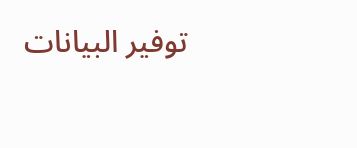توفير البيانات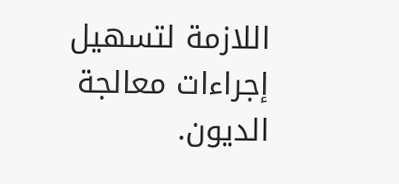اللازمة لتسهيل إجراءات معالجة الديون.